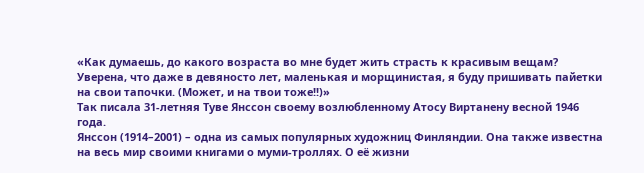«Как думаешь, до какого возраста во мне будет жить страсть к красивым вещам? Уверена, что даже в девяносто лет, маленькая и морщинистая, я буду пришивать пайетки на свои тапочки. (Может, и на твои тоже!!)»
Так писала 31-летняя Туве Янссон своему возлюбленному Атосу Виртанену весной 1946 года.
Янссон (1914–2001) – одна из самых популярных художниц Финляндии. Она также известна на весь мир своими книгами о муми-троллях. О её жизни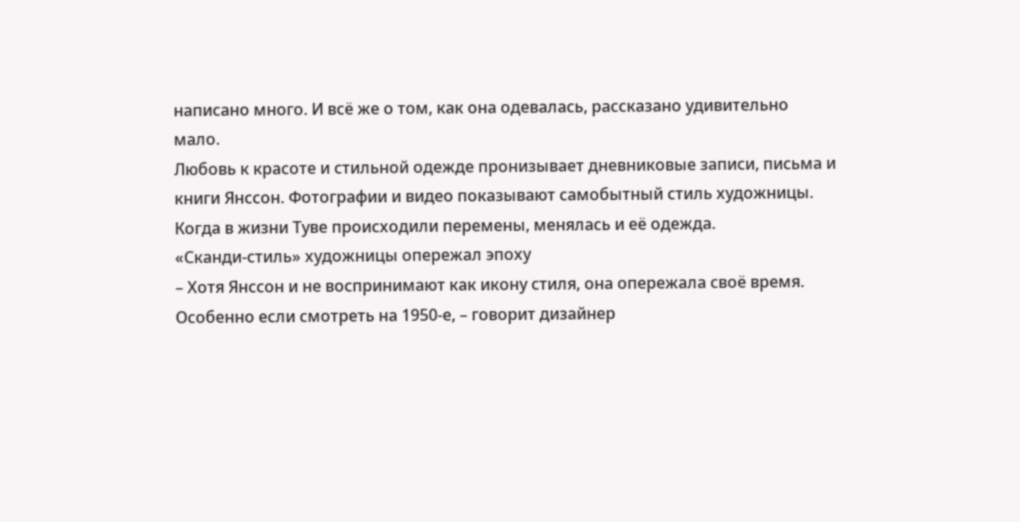написано много. И всё же о том, как она одевалась, рассказано удивительно мало.
Любовь к красоте и стильной одежде пронизывает дневниковые записи, письма и книги Янссон. Фотографии и видео показывают самобытный стиль художницы. Когда в жизни Туве происходили перемены, менялась и её одежда.
«Сканди-стиль» художницы опережал эпоху
– Хотя Янссон и не воспринимают как икону стиля, она опережала своё время. Особенно если смотреть на 1950-е, – говорит дизайнер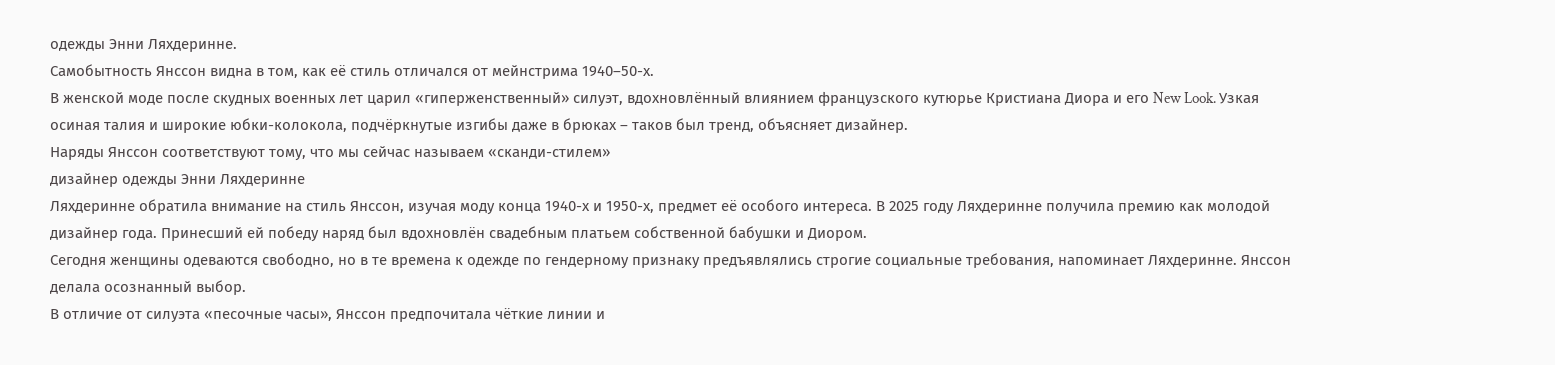одежды Энни Ляхдеринне.
Самобытность Янссон видна в том, как её стиль отличался от мейнстрима 1940–50-х.
В женской моде после скудных военных лет царил «гиперженственный» силуэт, вдохновлённый влиянием французского кутюрье Кристиана Диора и его New Look. Узкая осиная талия и широкие юбки-колокола, подчёркнутые изгибы даже в брюках – таков был тренд, объясняет дизайнер.
Наряды Янссон соответствуют тому, что мы сейчас называем «сканди-стилем»
дизайнер одежды Энни Ляхдеринне
Ляхдеринне обратила внимание на стиль Янссон, изучая моду конца 1940-х и 1950-х, предмет её особого интереса. В 2025 году Ляхдеринне получила премию как молодой дизайнер года. Принесший ей победу наряд был вдохновлён свадебным платьем собственной бабушки и Диором.
Сегодня женщины одеваются свободно, но в те времена к одежде по гендерному признаку предъявлялись строгие социальные требования, напоминает Ляхдеринне. Янссон делала осознанный выбор.
В отличие от силуэта «песочные часы», Янссон предпочитала чёткие линии и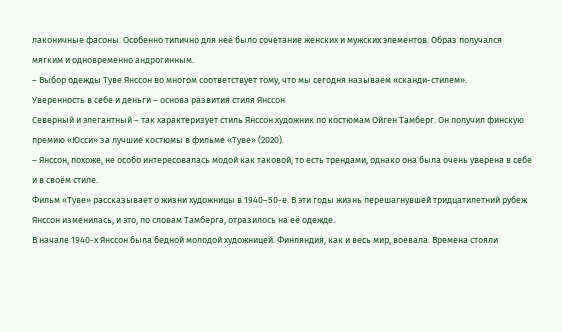лаконичные фасоны. Особенно типично для неё было сочетание женских и мужских элементов. Образ получался мягким и одновременно андрогинным.
– Выбор одежды Туве Янссон во многом соответствует тому, что мы сегодня называем «сканди-стилем».
Уверенность в себе и деньги – основа развития стиля Янссон
Северный и элегантный – так характеризует стиль Янссон художник по костюмам Ойген Тамберг. Он получил финскую премию «Юсси» за лучшие костюмы в фильме «Туве» (2020).
– Янссон, похоже, не особо интересовалась модой как таковой, то есть трендами, однако она была очень уверена в себе и в своём стиле.
Фильм «Туве» рассказывает о жизни художницы в 1940–50-е. В эти годы жизнь перешагнувшей тридцатилетний рубеж Янссон изменилась, и это, по словам Тамберга, отразилось на её одежде.
В начале 1940-х Янссон была бедной молодой художницей. Финляндия, как и весь мир, воевала. Времена стояли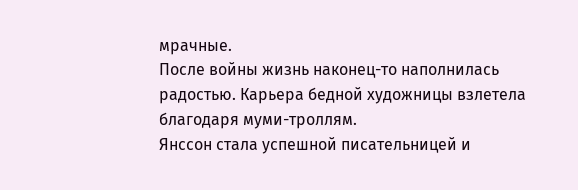мрачные.
После войны жизнь наконец-то наполнилась радостью. Карьера бедной художницы взлетела благодаря муми-троллям.
Янссон стала успешной писательницей и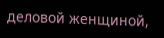деловой женщиной,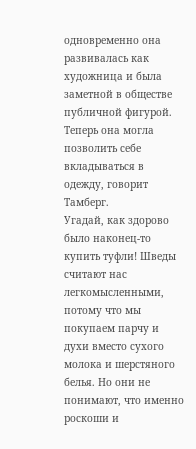одновременно она развивалась как художница и была заметной в обществе публичной фигурой. Теперь она могла позволить себе вкладываться в одежду, говорит Тамберг.
Угадай, как здорово было наконец-то купить туфли! Шведы считают нас легкомысленными, потому что мы покупаем парчу и духи вместо сухого молока и шерстяного белья. Но они не понимают, что именно роскоши и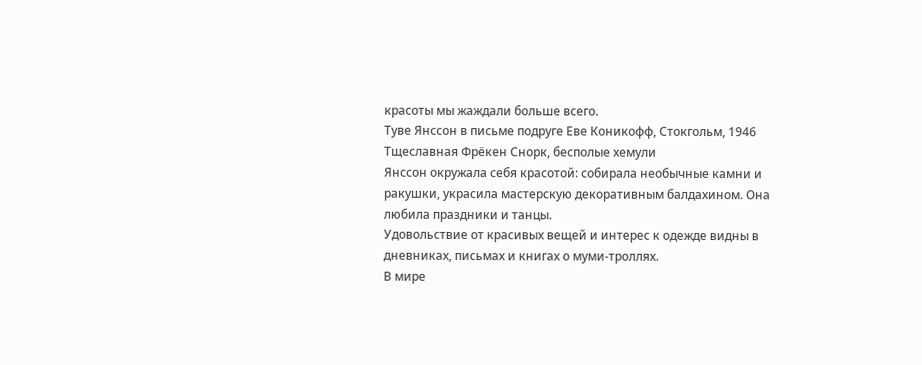красоты мы жаждали больше всего.
Туве Янссон в письме подруге Еве Коникофф, Стокгольм, 1946
Тщеславная Фрёкен Снорк, бесполые хемули
Янссон окружала себя красотой: собирала необычные камни и ракушки, украсила мастерскую декоративным балдахином. Она любила праздники и танцы.
Удовольствие от красивых вещей и интерес к одежде видны в дневниках, письмах и книгах о муми-троллях.
В мире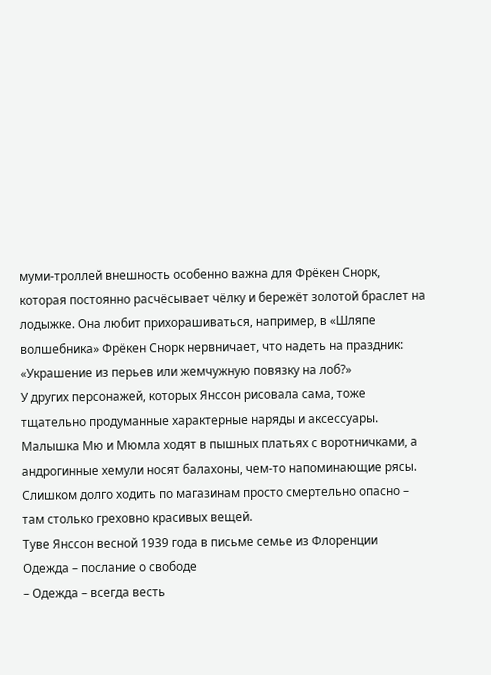муми-троллей внешность особенно важна для Фрёкен Снорк, которая постоянно расчёсывает чёлку и бережёт золотой браслет на лодыжке. Она любит прихорашиваться, например, в «Шляпе волшебника» Фрёкен Снорк нервничает, что надеть на праздник: «Украшение из перьев или жемчужную повязку на лоб?»
У других персонажей, которых Янссон рисовала сама, тоже тщательно продуманные характерные наряды и аксессуары. Малышка Мю и Мюмла ходят в пышных платьях с воротничками, а андрогинные хемули носят балахоны, чем-то напоминающие рясы.
Слишком долго ходить по магазинам просто смертельно опасно – там столько греховно красивых вещей.
Туве Янссон весной 1939 года в письме семье из Флоренции
Одежда – послание о свободе
– Одежда – всегда весть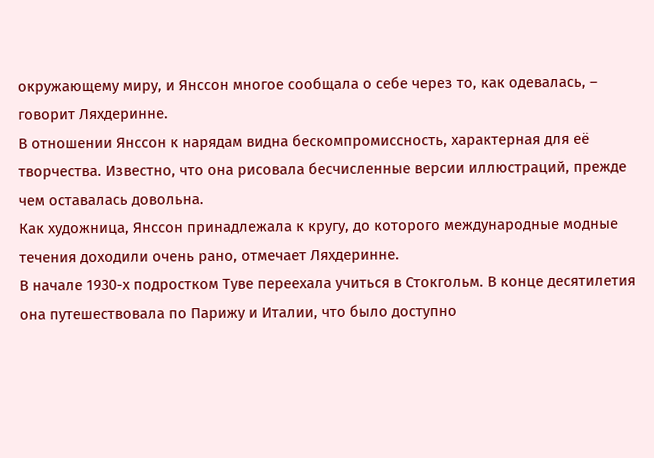окружающему миру, и Янссон многое сообщала о себе через то, как одевалась, – говорит Ляхдеринне.
В отношении Янссон к нарядам видна бескомпромиссность, характерная для её творчества. Известно, что она рисовала бесчисленные версии иллюстраций, прежде чем оставалась довольна.
Как художница, Янссон принадлежала к кругу, до которого международные модные течения доходили очень рано, отмечает Ляхдеринне.
В начале 1930-х подростком Туве переехала учиться в Стокгольм. В конце десятилетия она путешествовала по Парижу и Италии, что было доступно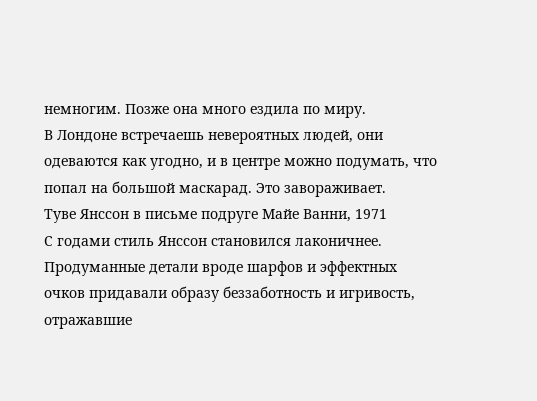немногим. Позже она много ездила по миру.
В Лондоне встречаешь невероятных людей, они одеваются как угодно, и в центре можно подумать, что попал на большой маскарад. Это завораживает.
Туве Янссон в письме подруге Майе Ванни, 1971
С годами стиль Янссон становился лаконичнее. Продуманные детали вроде шарфов и эффектных очков придавали образу беззаботность и игривость, отражавшие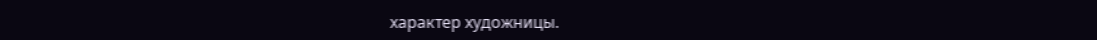характер художницы.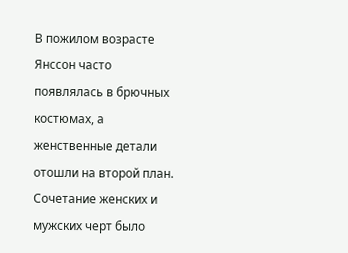В пожилом возрасте Янссон часто появлялась в брючных костюмах, а женственные детали отошли на второй план.
Сочетание женских и мужских черт было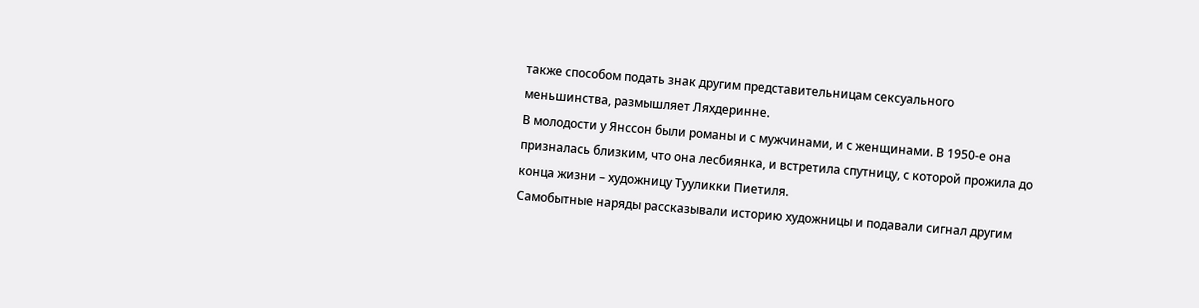также способом подать знак другим представительницам сексуального меньшинства, размышляет Ляхдеринне.
В молодости у Янссон были романы и с мужчинами, и с женщинами. В 1950-е она призналась близким, что она лесбиянка, и встретила спутницу, с которой прожила до конца жизни – художницу Тууликки Пиетиля.
Самобытные наряды рассказывали историю художницы и подавали сигнал другим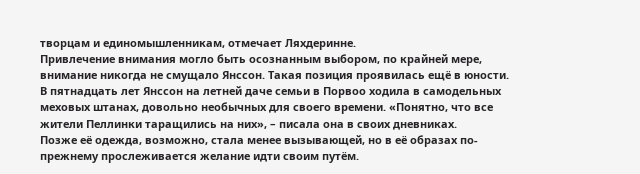творцам и единомышленникам, отмечает Ляхдеринне.
Привлечение внимания могло быть осознанным выбором, по крайней мере, внимание никогда не смущало Янссон. Такая позиция проявилась ещё в юности.
В пятнадцать лет Янссон на летней даче семьи в Порвоо ходила в самодельных меховых штанах, довольно необычных для своего времени. «Понятно, что все жители Пеллинки таращились на них», – писала она в своих дневниках.
Позже её одежда, возможно, стала менее вызывающей, но в её образах по-прежнему прослеживается желание идти своим путём.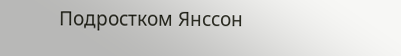Подростком Янссон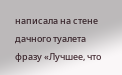написала на стене дачного туалета фразу «Лучшее, что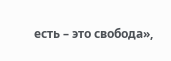есть – это свобода»,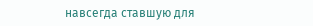навсегда ставшую для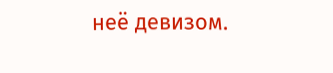неё девизом.